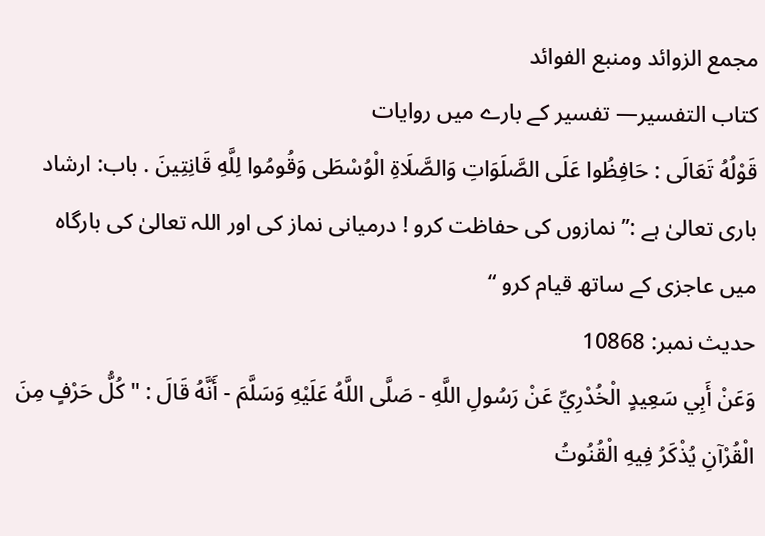مجمع الزوائد ومنبع الفوائد
كتاب التفسير— تفسیر کے بارے میں روایات
قَوْلُهُ تَعَالَى : حَافِظُوا عَلَى الصَّلَوَاتِ وَالصَّلَاةِ الْوُسْطَى وَقُومُوا لِلَّهِ قَانِتِينَ . باب: ارشاد باری تعالیٰ ہے :’’ نمازوں کی حفاظت کرو ! درمیانی نماز کی اور اللہ تعالیٰ کی بارگاہ میں عاجزی کے ساتھ قیام کرو “
حدیث نمبر: 10868
وَعَنْ أَبِي سَعِيدٍ الْخُدْرِيِّ عَنْ رَسُولِ اللَّهِ - صَلَّى اللَّهُ عَلَيْهِ وَسَلَّمَ - أَنَّهُ قَالَ : " كُلُّ حَرْفٍ مِنَ الْقُرْآنِ يُذْكَرُ فِيهِ الْقُنُوتُ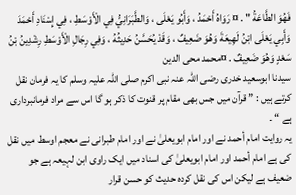فَهُوَ الطَّاعَةُ " . ¤ رَوَاهُ أَحْمَدُ ، وَأَبُو يَعْلَى ، وَالطَّبَرَانِيُّ فِي الْأَوْسَطِ ، فِي إِسْنَادِ أَحْمَدَ وَأَبِي يَعْلَى ابْنُ لَهِيعَةَ وَهُوَ ضَعِيفٌ ، وَقَدْ يُحَسَّنُ حَدِيثُهُ ، وَفِي رِجَالِ الْأَوْسَطِ رِشْدِينُ بْنُ سَعْدٍ وَهُوَ ضَعِيفٌ . ¤محمد محی الدین
سیدنا ابوسعید خدری رضی اللہ عنہ نبی اکرم صلی اللہ علیہ وسلم کا یہ فرمان نقل کرتے ہیں : ” قرآن میں جس بھی مقام پر قنوت کا ذکر ہو گا اس سے مراد فرمانبرداری ہے “ ۔
یہ روایت امام أحمد نے اور امام ابویعلیٰ نے اور امام طبرانی نے معجم اوسط میں نقل کی ہے امام أحمد اور امام ابویعلیٰ کی اسناد میں ایک راوی ابن لہیعہ ہے جو ضعیف ہے لیکن اس کی نقل کردہ حدیث کو حسن قرار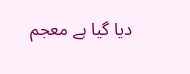دیا گیا ہے معجم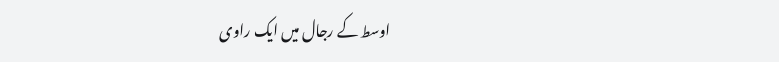اوسط کے رجال میں ایک راوی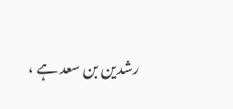رشدین بن سعد ہے ،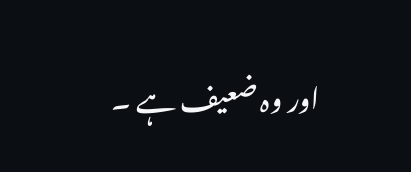اور وہ ضعیف ہے ۔